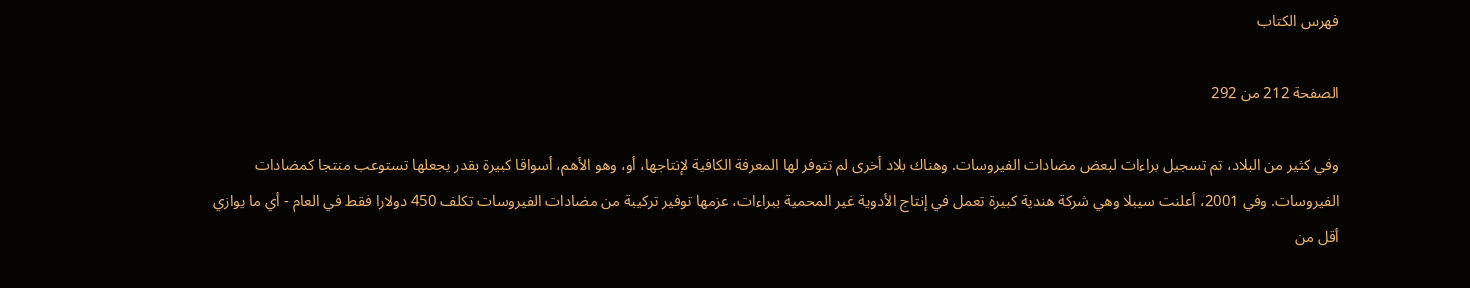فهرس الكتاب

الصفحة 212 من 292

وفي كثير من البلاد، تم تسجيل براءات لبعض مضادات الفيروسات. وهناك بلاد أخرى لم تتوفر لها المعرفة الكافية لإنتاجها، أو، وهو الأهم، أسواقا كبيرة بقدر يجعلها تستوعب منتجا كمضادات الفيروسات. وفي 2001، أعلنت سيبلا وهي شركة هندية كبيرة تعمل في إنتاج الأدوية غير المحمية ببراءات، عزمها توفير تركيبة من مضادات الفيروسات تكلف 450 دولارا فقط في العام - أي ما يوازي أقل من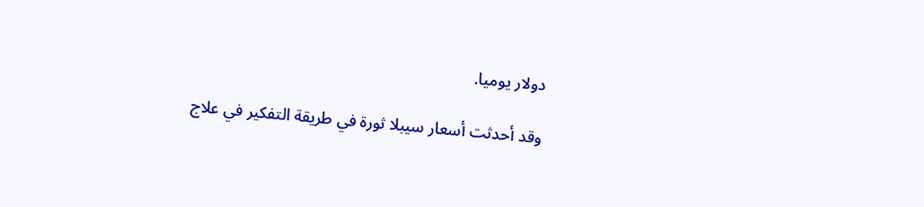دولار يوميا.

وقد أحدثت أسعار سيبلا ثورة في طريقة التفكير في علاج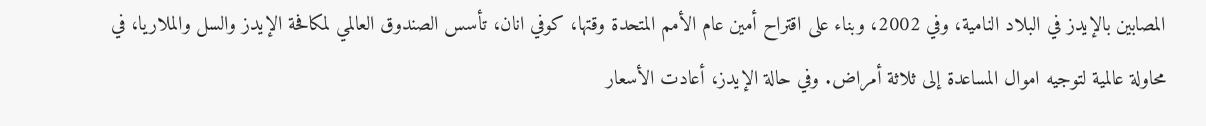المصابين بالإيدز في البلاد النامية، وفي 2002، وبناء على اقتراح أمين عام الأمم المتحدة وقتها، كوفي انان، تأسس الصندوق العالمي لمكافحة الإيدز والسل والملاريا، في محاولة عالمية لتوجيه اموال المساعدة إلى ثلاثة أمراض. وفي حالة الإيدز، أعادت الأسعار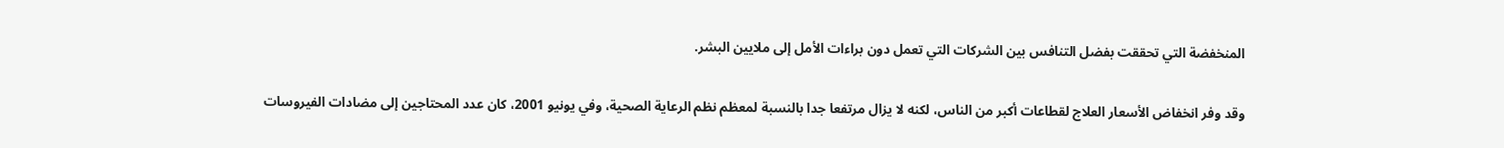المنخفضة التي تحققت بفضل التنافس بين الشركات التي تعمل دون براءات الأمل إلى ملايين البشر.

وقد وفر انخفاض الأسعار العلاج لقطاعات أكبر من الناس، لكنه لا يزال مرتفعا جدا بالنسبة لمعظم نظم الرعاية الصحية، وفي يونيو 2001، كان عدد المحتاجين إلى مضادات الفيروسات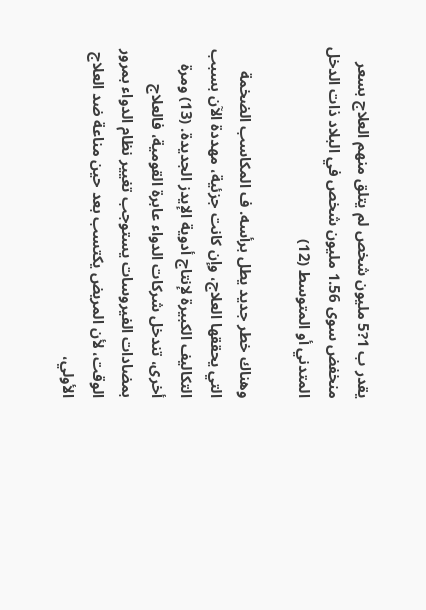يقدر ب 1?5 مليون شخص لم يتلق منهم العلاج بسعر منخفض سوى 1.56 مليون شخص في البلاد ذات الدخل المتدني أو المتوسط (12)

وهناك خطر جديد يطل برأسه. ف المكاسب الضخمة التي يحققها العلاج، وإن كانت جزئية، مهددة الآن بسبب التكاليف الكبيرة لإنتاج أدوية الإيدز الجديدة. (13) ومرة أخرى، تندخل شركات الدواء عابرة القومية، فالعلاج بمضادات الفيروسات يستوجب تغيير نظام الدواء بمرور الوقت، لأن المريض يكتسب بعد حين مناعة ضد العلاج الأولي،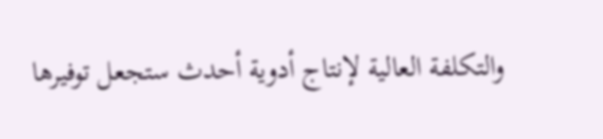والتكلفة العالية لإنتاج أدوية أحدث ستجعل توفيرها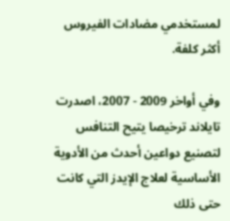لمستخدمي مضادات الفيروس أكثر كلفة.

وفي أواخر 2009 - 2007، اصدرت تايلاند ترخيصا يتيح التنافس لتصنيع دواعين أحدث من الأدوية الأساسية لعلاج الإيدز التي كانت حتى ذلك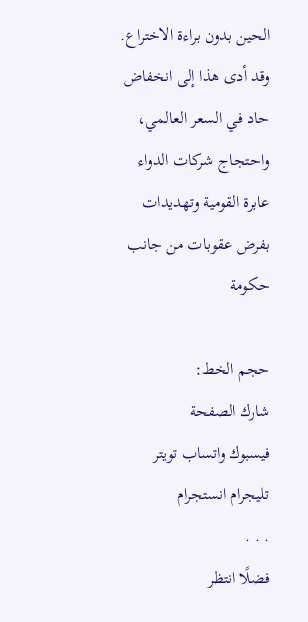الحين بدون براءة الاختراع. وقد أدى هذا إلى انخفاض حاد في السعر العالمي، واحتجاج شركات الدواء عابرة القومية وتهديدات بفرض عقوبات من جانب حكومة

حجم الخط:
شارك الصفحة
فيسبوك واتساب تويتر تليجرام انستجرام
. . .
فضلًا انتظر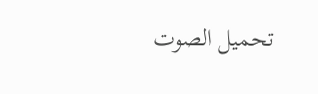تحميل الصوت